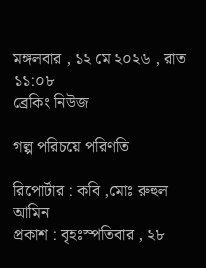মঙ্গলবার , ১২ মে ২০২৬ , রাত ১১:০৮
ব্রেকিং নিউজ

গল্প পরিচয়ে পরিণতি

রিপোর্টার : কবি ,মোঃ রুহুল আমিন
প্রকাশ : বৃহঃস্পতিবার , ২৮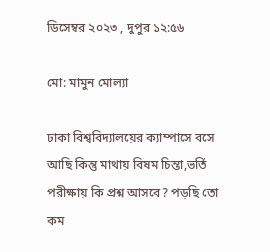ডিসেম্বর ২০২৩ , দুপুর ১২:৫৬

মো: মামুন মোল্যা

ঢাকা বিশ্ববিদ্যালয়ের ক্যাম্পাসে বসে আছি কিন্তু মাথায় বিষম চিন্তা,ভর্তি পরীক্ষায় কি প্রশ্ন আসবে? পড়ছি তো কম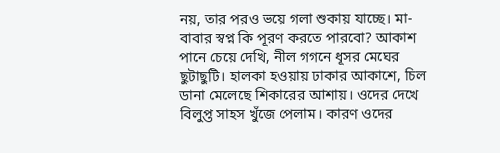নয়, তার পরও ভয়ে গলা শুকায় যাচ্ছে। মা-বাবার স্বপ্ন কি পূরণ করতে পারবো? আকাশ পানে চেয়ে দেখি, নীল গগনে ধূসর মেঘের ছুটাছুটি। হালকা হওয়ায় ঢাকার আকাশে, চিল ডানা মেলেছে শিকারের আশায়। ওদের দেখে বিলুপ্ত সাহস খুঁজে পেলাম। কারণ ওদের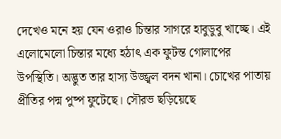দেখেও মনে হয় যেন ওরাও চিন্তার সাগরে হাবুডুবু খাচ্ছে। এই এলোমেলো চিন্তার মধ্যে হঠাৎ এক ফুটন্ত গোলাপের উপস্থিতি। অদ্ভুত তার হাস্য উজ্জ্বল বদন খানা। চোখের পাতায় প্রীতির পদ্ম পুষ্প ফুটেছে। সৌরভ ছড়িয়েছে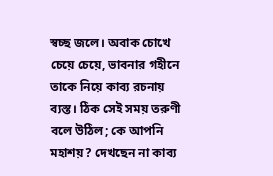স্বচ্ছ জলে। অবাক চোখে চেয়ে চেয়ে, ভাবনার গহীনে তাকে নিয়ে কাব্য রচনায় ব্যস্ত। ঠিক সেই সময় তরুণী বলে উঠিল; কে আপনি মহাশয়? দেখছেন না কাব্য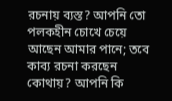রচনায় ব্যস্ত? আপনি তো পলকহীন চোখে চেয়ে আছেন আমার পানে; তবে কাব্য রচনা করছেন কোথায়? আপনি কি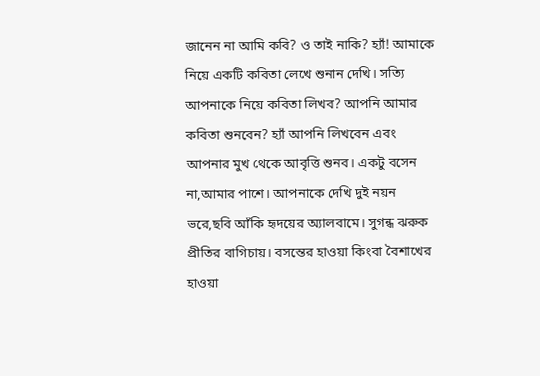জানেন না আমি কবি? ও তাই নাকি? হ্যাঁ! আমাকে নিয়ে একটি কবিতা লেখে শুনান দেখি। সত্যি আপনাকে নিয়ে কবিতা লিখব? আপনি আমার কবিতা শুনবেন? হ্যাঁ আপনি লিখবেন এবং আপনার মুখ থেকে আবৃত্তি শুনব। একটু বসেন না,আমার পাশে। আপনাকে দেখি দুই নয়ন ভরে,ছবি আঁকি হৃদয়ের অ্যালবামে। সুগন্ধ ঝরুক প্রীতির বাগিচায়। বসন্তের হাওয়া কিংবা বৈশাখের হাওয়া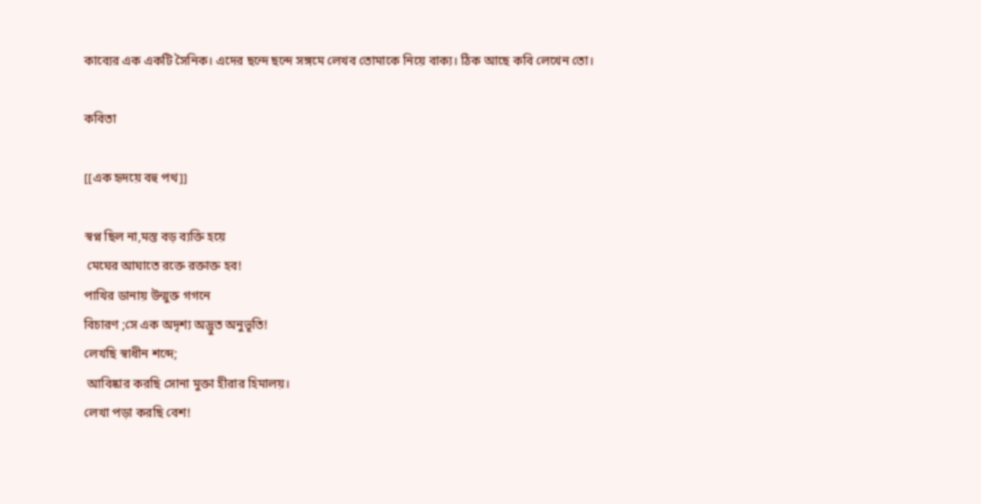কাব্যের এক একটি সৈনিক। এদের ছন্দে ছন্দে সঙ্গমে লেখব তোমাকে নিয়ে বাক্য। ঠিক আছে কবি লেখেন তো।

কবিতা

[[এক হৃদয়ে বহু পথ]]

স্বপ্ন ছিল না,মস্ত বড় ব্যক্তি হয়ে
 মেঘের আঘাতে রক্তে রক্তাক্ত হব!
পাখির ডানায় উন্মুক্ত গগনে
বিচারণ ;সে এক অদৃশ্য অদ্ভুত অনুভূতি!
লেখছি স্বাধীন শব্দে;
 আবিষ্কার করছি সোনা মুক্তা হীরার হিমালয়।
লেখা পড়া করছি বেশ!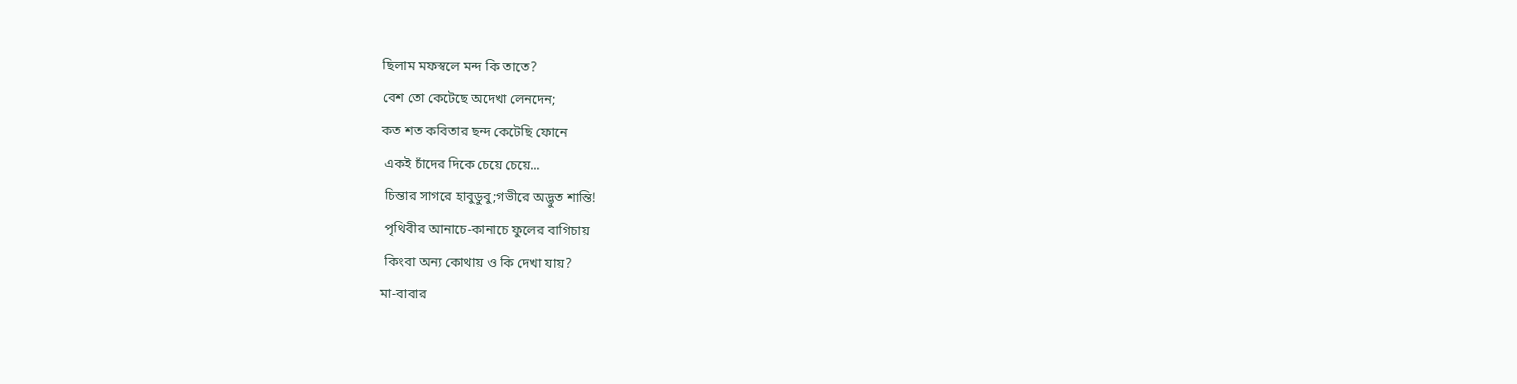ছিলাম মফস্বলে মন্দ কি তাতে?
বেশ তো কেটেছে অদেখা লেনদেন;
কত শত কবিতার ছন্দ কেটেছি ফোনে
 একই চাঁদের দিকে চেয়ে চেয়ে...
 চিন্তার সাগরে হাবুডুবু;গভীরে অদ্ভুত শান্তি!
 পৃথিবীর আনাচে-কানাচে ফুলের বাগিচায়
 কিংবা অন্য কোথায় ও কি দেখা যায়?
মা-বাবার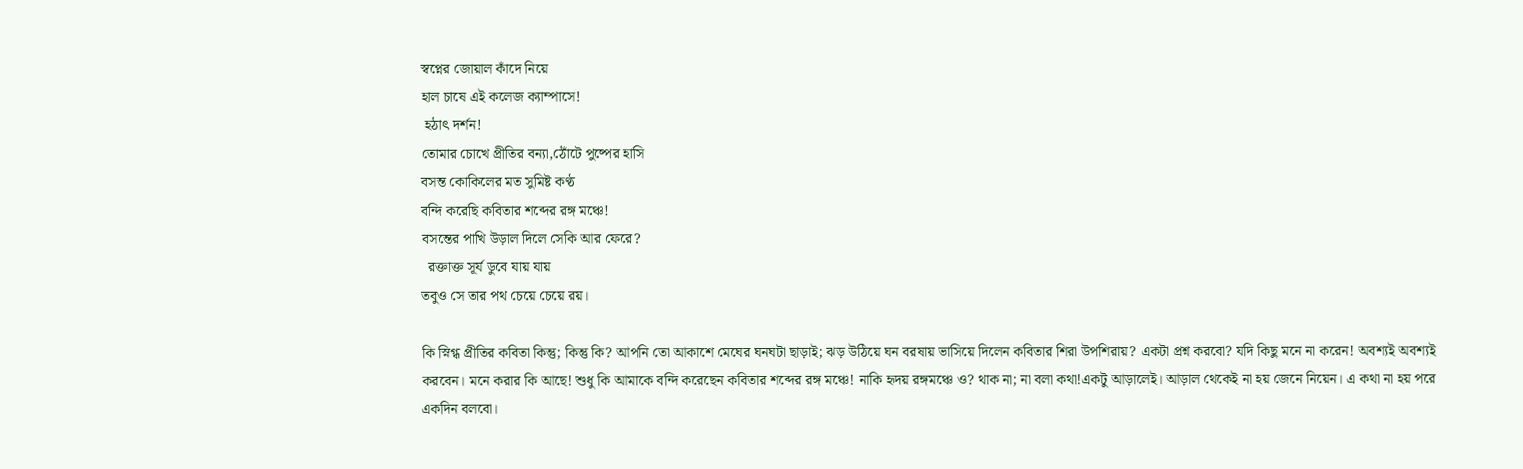স্বপ্নের জোয়াল কাঁদে নিয়ে
হাল চাষে এই কলেজ ক্যাম্পাসে!
 হঠাৎ দর্শন!
তোমার চোখে প্রীতির বন্যা,ঠোঁটে পুষ্পের হাসি
বসন্ত কোকিলের মত সুমিষ্ট কণ্ঠ
বন্দি করেছি কবিতার শব্দের রঙ্গ মঞ্চে!
বসন্তের পাখি উড়াল দিলে সেকি আর ফেরে?
  রক্তাক্ত সূর্য ডুবে যায় যায়
তবুও সে তার পথ চেয়ে চেয়ে রয়।

কি স্নিগ্ধ প্রীতির কবিতা কিন্তু; কিন্তু কি? আপনি তো আকাশে মেঘের ঘনঘটা ছাড়াই; ঝড় উঠিয়ে ঘন বরষায় ভাসিয়ে দিলেন কবিতার শিরা উপশিরায়? একটা প্রশ্ন করবো? যদি কিছু মনে না করেন! অবশ্যই অবশ্যই করবেন। মনে করার কি আছে! শুধু কি আমাকে বন্দি করেছেন কবিতার শব্দের রঙ্গ মঞ্চে! নাকি হৃদয় রঙ্গমঞ্চে ও? থাক না; না বলা কথা!একটু আড়ালেই। আড়াল থেকেই না হয় জেনে নিয়েন। এ কথা না হয় পরে একদিন বলবো।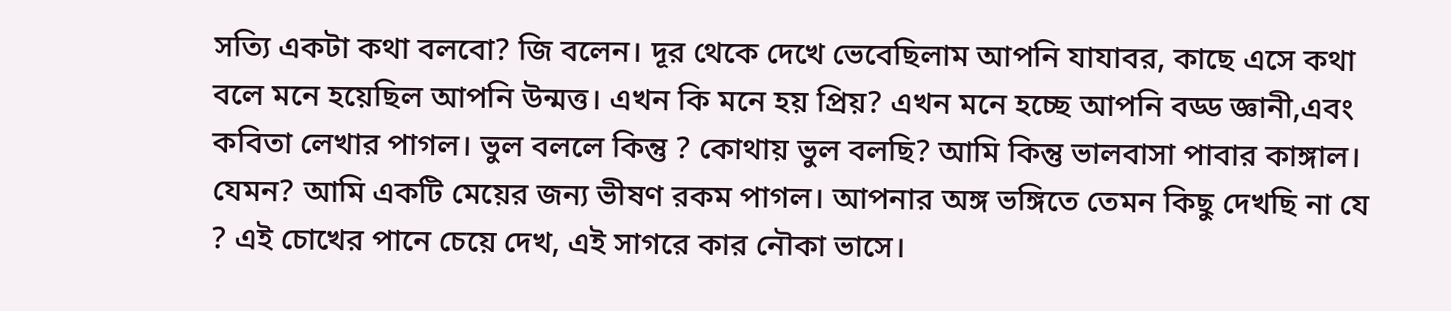সত্যি একটা কথা বলবো? জি বলেন। দূর থেকে দেখে ভেবেছিলাম আপনি যাযাবর, কাছে এসে কথা বলে মনে হয়েছিল আপনি উন্মত্ত। এখন কি মনে হয় প্রিয়? এখন মনে হচ্ছে আপনি বড্ড জ্ঞানী,এবং কবিতা লেখার পাগল। ভুল বললে কিন্তু ? কোথায় ভুল বলছি? আমি কিন্তু ভালবাসা পাবার কাঙ্গাল। যেমন? আমি একটি মেয়ের জন্য ভীষণ রকম পাগল। আপনার অঙ্গ ভঙ্গিতে তেমন কিছু দেখছি না যে ? এই চোখের পানে চেয়ে দেখ, এই সাগরে কার নৌকা ভাসে।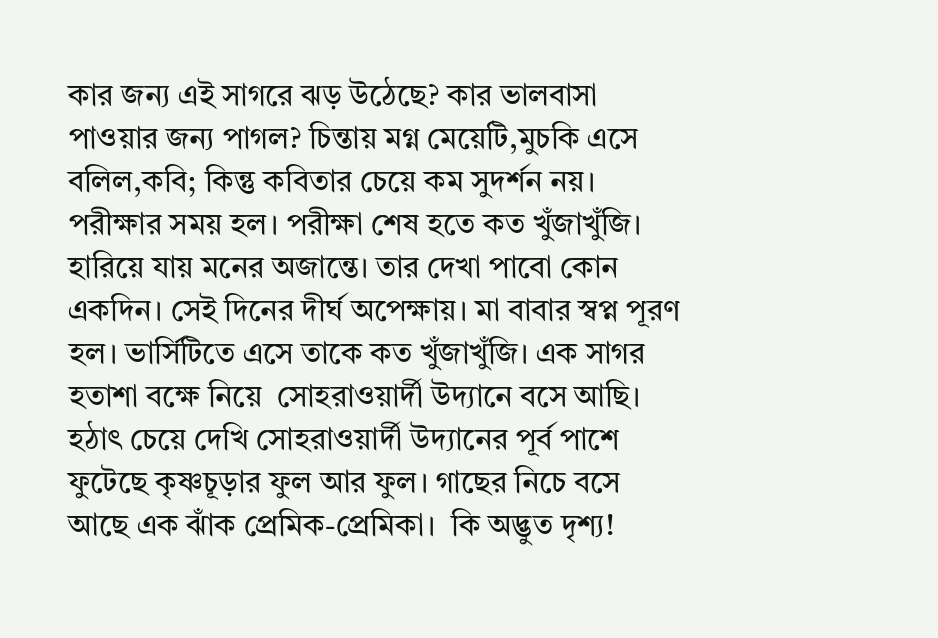কার জন্য এই সাগরে ঝড় উঠেছে? কার ভালবাসা পাওয়ার জন্য পাগল? চিন্তায় মগ্ন মেয়েটি,মুচকি এসে বলিল,কবি; কিন্তু কবিতার চেয়ে কম সুদর্শন নয়। পরীক্ষার সময় হল। পরীক্ষা শেষ হতে কত খুঁজাখুঁজি। হারিয়ে যায় মনের অজান্তে। তার দেখা পাবো কোন একদিন। সেই দিনের দীর্ঘ অপেক্ষায়। মা বাবার স্বপ্ন পূরণ হল। ভার্সিটিতে এসে তাকে কত খুঁজাখুঁজি। এক সাগর হতাশা বক্ষে নিয়ে  সোহরাওয়ার্দী উদ্যানে বসে আছি। হঠাৎ চেয়ে দেখি সোহরাওয়ার্দী উদ্যানের পূর্ব পাশে ফুটেছে কৃষ্ণচূড়ার ফুল আর ফুল। গাছের নিচে বসে আছে এক ঝাঁক প্রেমিক-প্রেমিকা।  কি অদ্ভুত দৃশ্য!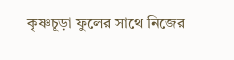কৃষ্ণচূড়া ফুলের সাথে নিজের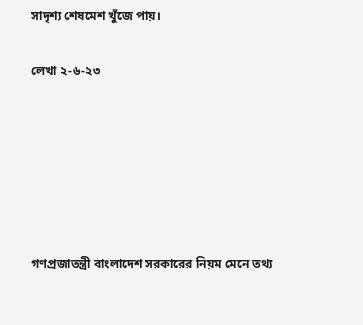সাদৃশ্য শেষমেশ খুঁজে পায়।

লেখা ২-৬-২৩






গণপ্রজাতন্ত্রী বাংলাদেশ সরকারের নিয়ম মেনে তথ্য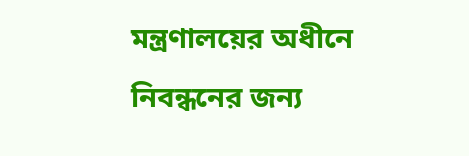মন্ত্রণালয়ের অধীনে নিবন্ধনের জন্য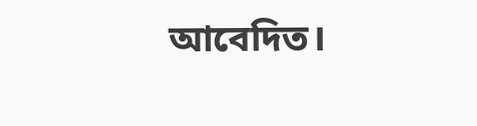আবেদিত।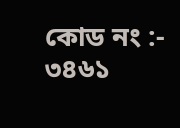কোড নং :- ৩৪৬১